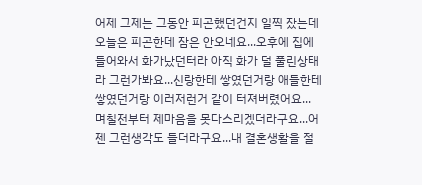어제 그제는 그동안 피곤했던건지 일찍 잤는데 오늘은 피곤한데 잠은 안오네요...오후에 집에 들어와서 화가났던터라 아직 화가 덜 풀린상태라 그런가봐요...신랑한테 쌓였던거랑 애들한테 쌓였던거랑 이러저런거 같이 터져버렸어요... 며칠전부터 제마음을 못다스리겠더라구요...어젠 그런생각도 들더라구요...내 결혼생활을 절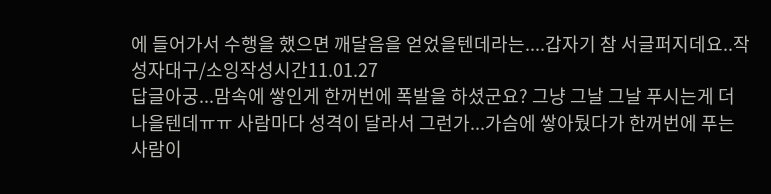에 들어가서 수행을 했으면 깨달음을 얻었을텐데라는....갑자기 참 서글퍼지데요..작성자대구/소잉작성시간11.01.27
답글아궁...맘속에 쌓인게 한꺼번에 폭발을 하셨군요? 그냥 그날 그날 푸시는게 더 나을텐데ㅠㅠ 사람마다 성격이 달라서 그런가...가슴에 쌓아뒀다가 한꺼번에 푸는 사람이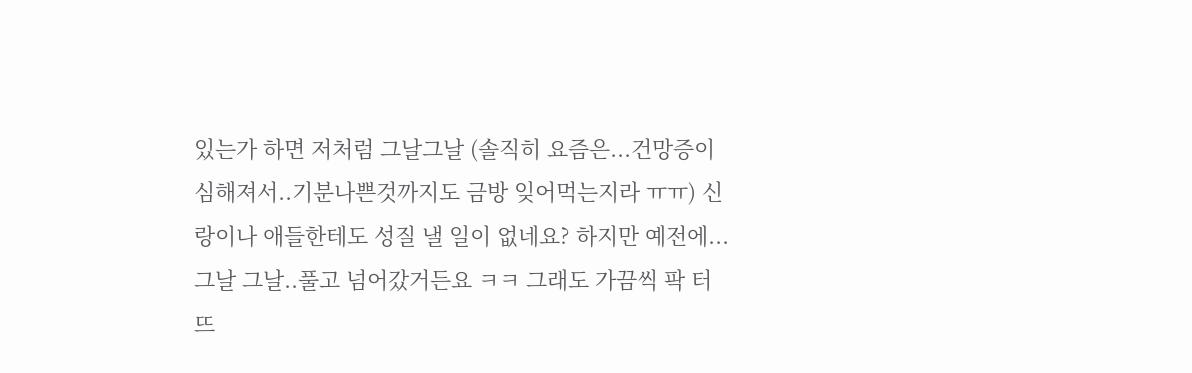있는가 하면 저처럼 그날그날 (솔직히 요즘은...건망증이 심해져서..기분나쁜것까지도 금방 잊어먹는지라 ㅠㅠ) 신랑이나 애들한테도 성질 낼 일이 없네요? 하지만 예전에...그날 그날..풀고 넘어갔거든요 ㅋㅋ 그래도 가끔씩 팍 터뜨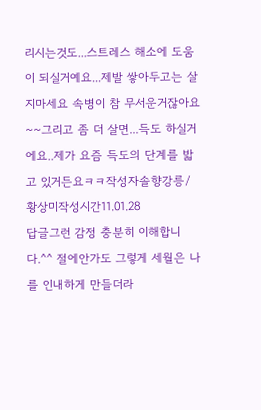리시는것도...스트레스 해소에 도움이 되실거예요...제발 쌓아두고는 살지마세요 속병이 참 무서운거잖아요~~그리고 좀 더 살면...득도 하실거에요..제가 요즘 득도의 단계를 밟고 있거든요ㅋㅋ작성자솔향강릉/황상미작성시간11.01.28
답글그런 감정 충분히 이해합니다.^^ 절에안가도 그렇게 세월은 나를 인내하게 만들더라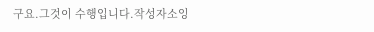구요.그것이 수행입니다.작성자소잉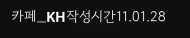카페_ΚΗ작성시간11.01.28